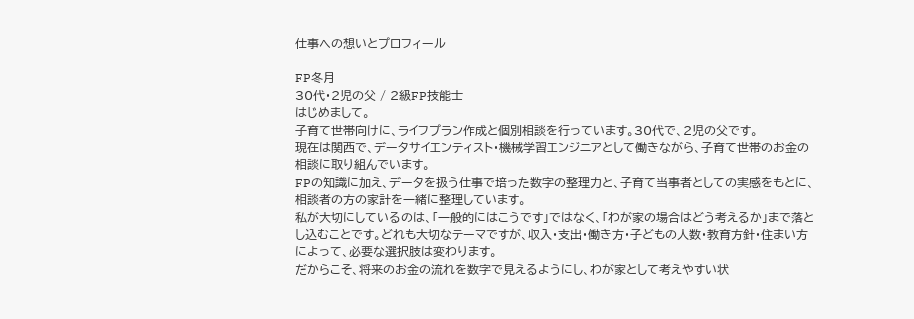仕事への想いとプロフィール

FP冬月
30代・2児の父 / 2級FP技能士
はじめまして。
子育て世帯向けに、ライフプラン作成と個別相談を行っています。30代で、2児の父です。
現在は関西で、データサイエンティスト・機械学習エンジニアとして働きながら、子育て世帯のお金の相談に取り組んでいます。
FPの知識に加え、データを扱う仕事で培った数字の整理力と、子育て当事者としての実感をもとに、相談者の方の家計を一緒に整理しています。
私が大切にしているのは、「一般的にはこうです」ではなく、「わが家の場合はどう考えるか」まで落とし込むことです。どれも大切なテーマですが、収入・支出・働き方・子どもの人数・教育方針・住まい方によって、必要な選択肢は変わります。
だからこそ、将来のお金の流れを数字で見えるようにし、わが家として考えやすい状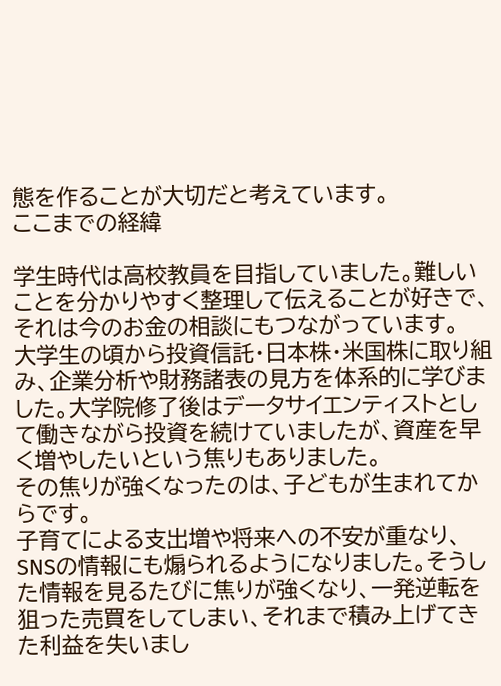態を作ることが大切だと考えています。
ここまでの経緯

学生時代は高校教員を目指していました。難しいことを分かりやすく整理して伝えることが好きで、それは今のお金の相談にもつながっています。
大学生の頃から投資信託・日本株・米国株に取り組み、企業分析や財務諸表の見方を体系的に学びました。大学院修了後はデータサイエンティストとして働きながら投資を続けていましたが、資産を早く増やしたいという焦りもありました。
その焦りが強くなったのは、子どもが生まれてからです。
子育てによる支出増や将来への不安が重なり、SNSの情報にも煽られるようになりました。そうした情報を見るたびに焦りが強くなり、一発逆転を狙った売買をしてしまい、それまで積み上げてきた利益を失いまし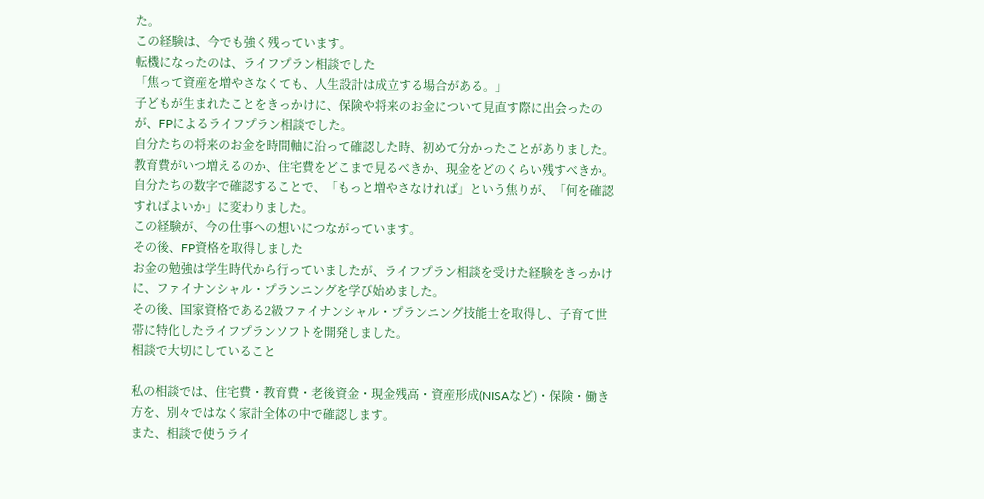た。
この経験は、今でも強く残っています。
転機になったのは、ライフプラン相談でした
「焦って資産を増やさなくても、人生設計は成立する場合がある。」
子どもが生まれたことをきっかけに、保険や将来のお金について見直す際に出会ったのが、FPによるライフプラン相談でした。
自分たちの将来のお金を時間軸に沿って確認した時、初めて分かったことがありました。
教育費がいつ増えるのか、住宅費をどこまで見るべきか、現金をどのくらい残すべきか。
自分たちの数字で確認することで、「もっと増やさなければ」という焦りが、「何を確認すればよいか」に変わりました。
この経験が、今の仕事への想いにつながっています。
その後、FP資格を取得しました
お金の勉強は学生時代から行っていましたが、ライフプラン相談を受けた経験をきっかけに、ファイナンシャル・プランニングを学び始めました。
その後、国家資格である2級ファイナンシャル・プランニング技能士を取得し、子育て世帯に特化したライフプランソフトを開発しました。
相談で大切にしていること

私の相談では、住宅費・教育費・老後資金・現金残高・資産形成(NISAなど)・保険・働き方を、別々ではなく家計全体の中で確認します。
また、相談で使うライ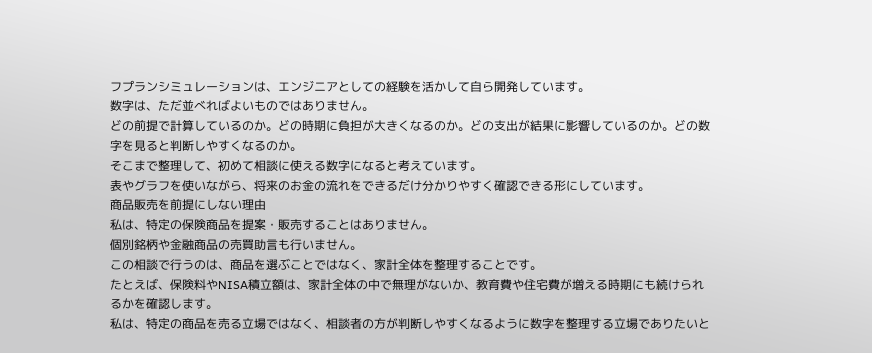フプランシミュレーションは、エンジニアとしての経験を活かして自ら開発しています。
数字は、ただ並べればよいものではありません。
どの前提で計算しているのか。どの時期に負担が大きくなるのか。どの支出が結果に影響しているのか。どの数字を見ると判断しやすくなるのか。
そこまで整理して、初めて相談に使える数字になると考えています。
表やグラフを使いながら、将来のお金の流れをできるだけ分かりやすく確認できる形にしています。
商品販売を前提にしない理由
私は、特定の保険商品を提案・販売することはありません。
個別銘柄や金融商品の売買助言も行いません。
この相談で行うのは、商品を選ぶことではなく、家計全体を整理することです。
たとえば、保険料やNISA積立額は、家計全体の中で無理がないか、教育費や住宅費が増える時期にも続けられるかを確認します。
私は、特定の商品を売る立場ではなく、相談者の方が判断しやすくなるように数字を整理する立場でありたいと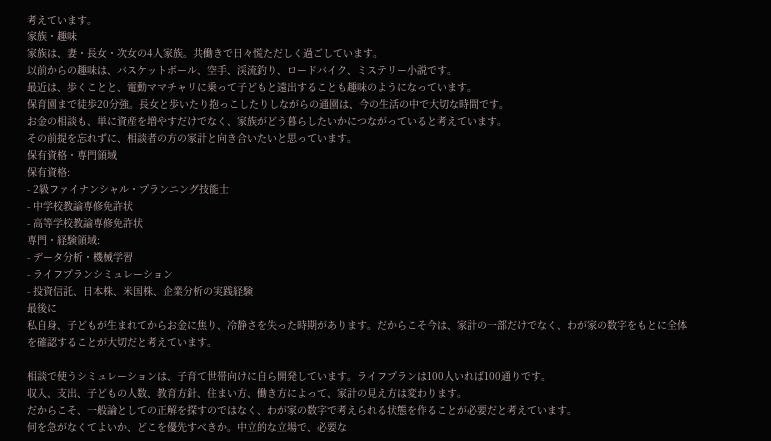考えています。
家族・趣味
家族は、妻・長女・次女の4人家族。共働きで日々慌ただしく過ごしています。
以前からの趣味は、バスケットボール、空手、渓流釣り、ロードバイク、ミステリー小説です。
最近は、歩くことと、電動ママチャリに乗って子どもと遠出することも趣味のようになっています。
保育園まで徒歩20分強。長女と歩いたり抱っこしたりしながらの通園は、今の生活の中で大切な時間です。
お金の相談も、単に資産を増やすだけでなく、家族がどう暮らしたいかにつながっていると考えています。
その前提を忘れずに、相談者の方の家計と向き合いたいと思っています。
保有資格・専門領域
保有資格:
- 2級ファイナンシャル・プランニング技能士
- 中学校教諭専修免許状
- 高等学校教諭専修免許状
専門・経験領域:
- データ分析・機械学習
- ライフプランシミュレーション
- 投資信託、日本株、米国株、企業分析の実践経験
最後に
私自身、子どもが生まれてからお金に焦り、冷静さを失った時期があります。だからこそ今は、家計の一部だけでなく、わが家の数字をもとに全体を確認することが大切だと考えています。

相談で使うシミュレーションは、子育て世帯向けに自ら開発しています。ライフプランは100人いれば100通りです。
収入、支出、子どもの人数、教育方針、住まい方、働き方によって、家計の見え方は変わります。
だからこそ、一般論としての正解を探すのではなく、わが家の数字で考えられる状態を作ることが必要だと考えています。
何を急がなくてよいか、どこを優先すべきか。中立的な立場で、必要な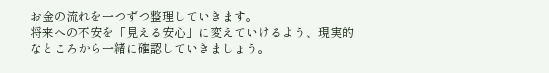お金の流れを一つずつ整理していきます。
将来への不安を「見える安心」に変えていけるよう、現実的なところから一緒に確認していきましょう。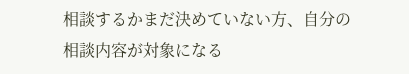相談するかまだ決めていない方、自分の相談内容が対象になる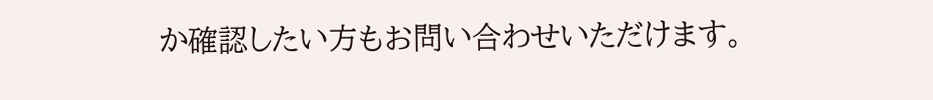か確認したい方もお問い合わせいただけます。